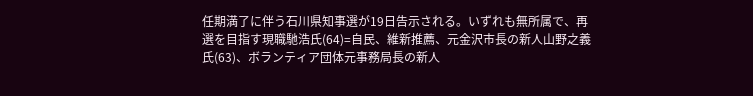任期満了に伴う石川県知事選が19日告示される。いずれも無所属で、再選を目指す現職馳浩氏(64)=自民、維新推薦、元金沢市長の新人山野之義氏(63)、ボランティア団体元事務局長の新人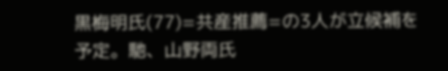黒梅明氏(77)=共産推薦=の3人が立候補を予定。馳、山野両氏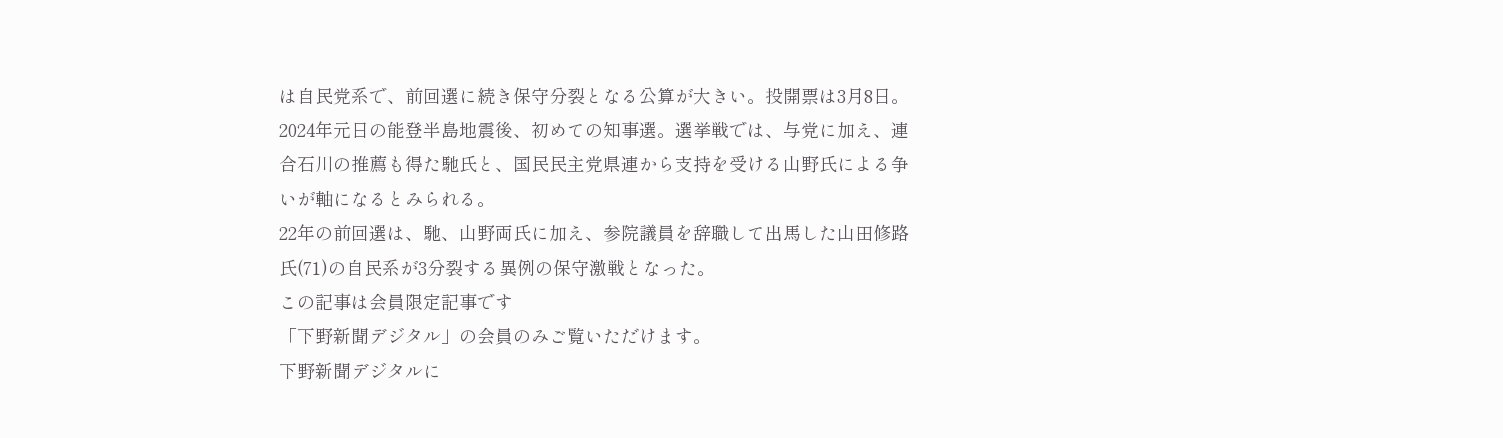は自民党系で、前回選に続き保守分裂となる公算が大きい。投開票は3月8日。
2024年元日の能登半島地震後、初めての知事選。選挙戦では、与党に加え、連合石川の推薦も得た馳氏と、国民民主党県連から支持を受ける山野氏による争いが軸になるとみられる。
22年の前回選は、馳、山野両氏に加え、参院議員を辞職して出馬した山田修路氏(71)の自民系が3分裂する異例の保守激戦となった。
この記事は会員限定記事です
「下野新聞デジタル」の会員のみご覧いただけます。
下野新聞デジタルに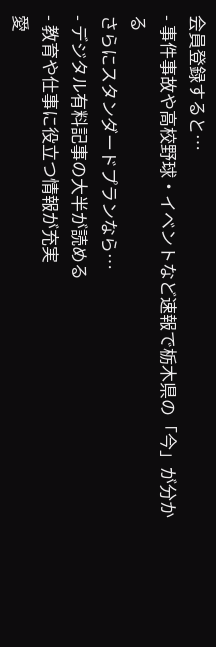会員登録すると…
- 事件事故や高校野球・イベントなど速報で栃木県の「今」が分かる
さらにスタンダードプランなら…
- デジタル有料記事の大半が読める
- 教育や仕事に役立つ情報が充実
愛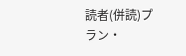読者(併読)プラン・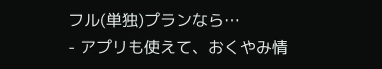フル(単独)プランなら…
- アプリも使えて、おくやみ情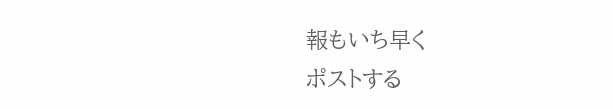報もいち早く
ポストする